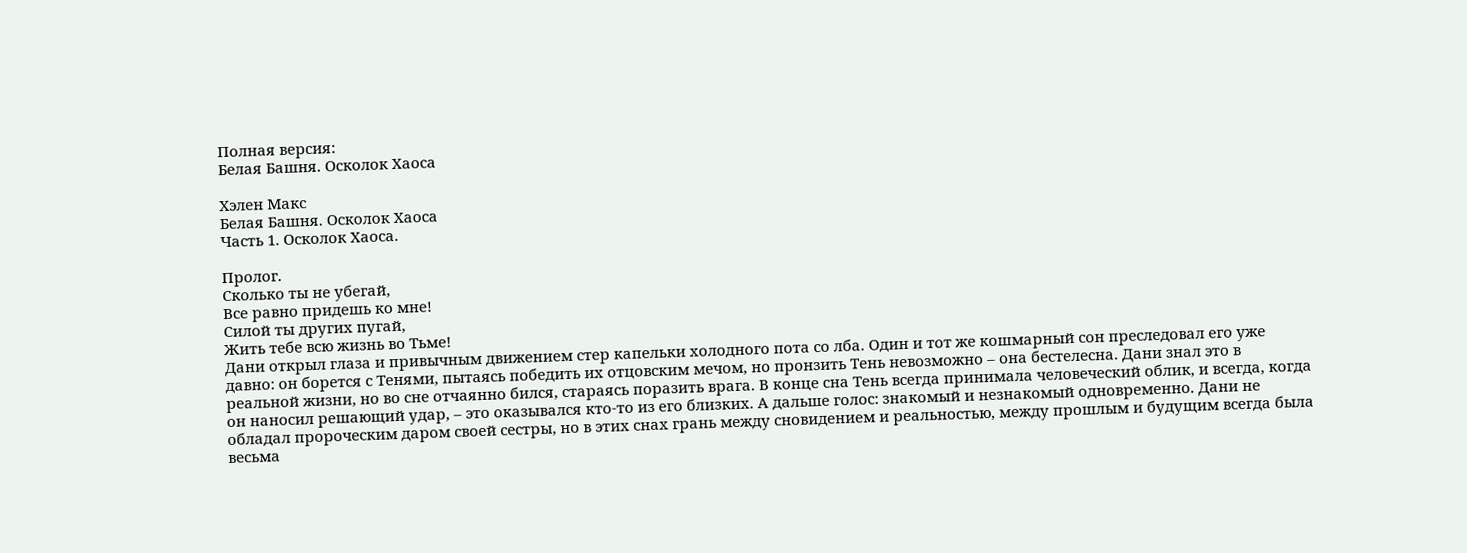Полная версия:
Белая Башня. Осколок Хаоса

Хэлен Макс
Белая Башня. Осколок Хаоса
Часть 1. Осколок Хаоса.

Пролог.
Сколько ты не убегай,
Все равно придешь ко мне!
Силой ты других пугай,
Жить тебе всю жизнь во Тьме!
Дани открыл глаза и привычным движением стер капельки холодного пота со лба. Один и тот же кошмарный сон преследовал его уже давно: он борется с Тенями, пытаясь победить их отцовским мечом, но пронзить Тень невозможно – она бестелесна. Дани знал это в реальной жизни, но во сне отчаянно бился, стараясь поразить врага. В конце сна Тень всегда принимала человеческий облик, и всегда, когда он наносил решающий удар, – это оказывался кто-то из его близких. А дальше голос: знакомый и незнакомый одновременно. Дани не обладал пророческим даром своей сестры, но в этих снах грань между сновидением и реальностью, между прошлым и будущим всегда была весьма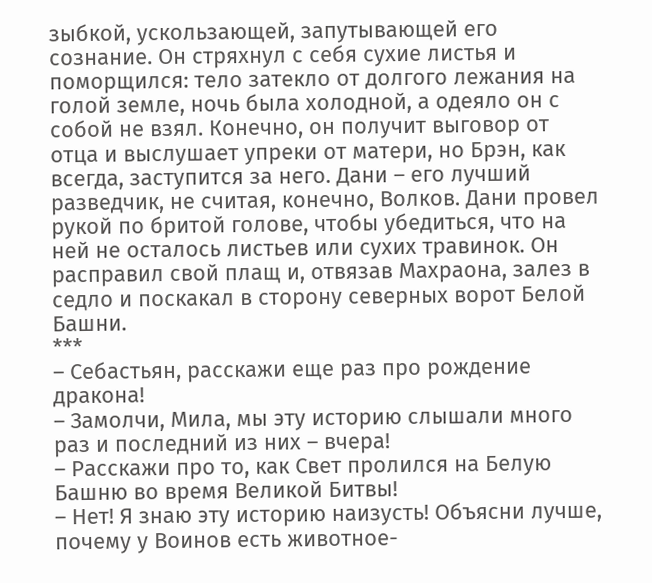зыбкой, ускользающей, запутывающей его сознание. Он стряхнул с себя сухие листья и поморщился: тело затекло от долгого лежания на голой земле, ночь была холодной, а одеяло он с собой не взял. Конечно, он получит выговор от отца и выслушает упреки от матери, но Брэн, как всегда, заступится за него. Дани – его лучший разведчик, не считая, конечно, Волков. Дани провел рукой по бритой голове, чтобы убедиться, что на ней не осталось листьев или сухих травинок. Он расправил свой плащ и, отвязав Махраона, залез в седло и поскакал в сторону северных ворот Белой Башни.
***
– Себастьян, расскажи еще раз про рождение дракона!
– Замолчи, Мила, мы эту историю слышали много раз и последний из них – вчера!
– Расскажи про то, как Свет пролился на Белую Башню во время Великой Битвы!
– Нет! Я знаю эту историю наизусть! Объясни лучше, почему у Воинов есть животное-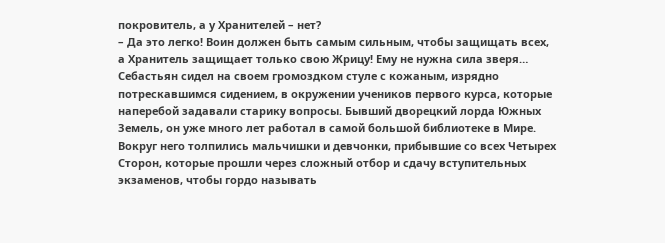покровитель, а у Хранителей – нет?
– Да это легко! Воин должен быть самым сильным, чтобы защищать всех, а Хранитель защищает только свою Жрицу! Ему не нужна сила зверя…
Себастьян сидел на своем громоздком стуле с кожаным, изрядно потрескавшимся сидением, в окружении учеников первого курса, которые наперебой задавали старику вопросы. Бывший дворецкий лорда Южных Земель, он уже много лет работал в самой большой библиотеке в Мире. Вокруг него толпились мальчишки и девчонки, прибывшие со всех Четырех Сторон, которые прошли через сложный отбор и сдачу вступительных экзаменов, чтобы гордо называть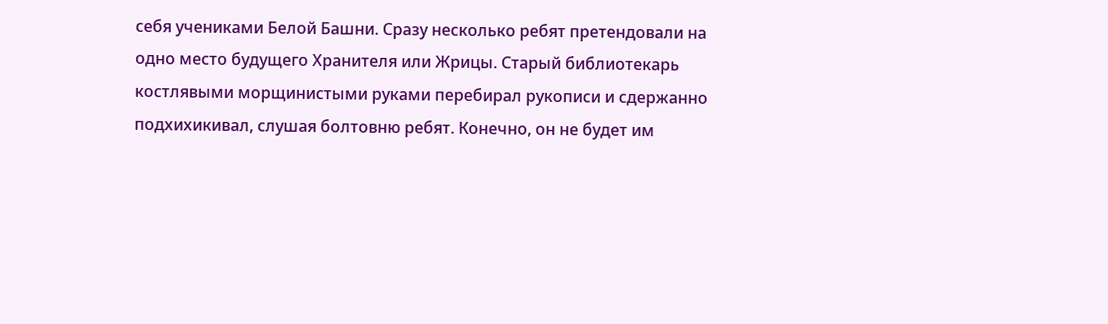себя учениками Белой Башни. Сразу несколько ребят претендовали на одно место будущего Хранителя или Жрицы. Старый библиотекарь костлявыми морщинистыми руками перебирал рукописи и сдержанно подхихикивал, слушая болтовню ребят. Конечно, он не будет им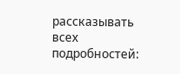рассказывать всех подробностей: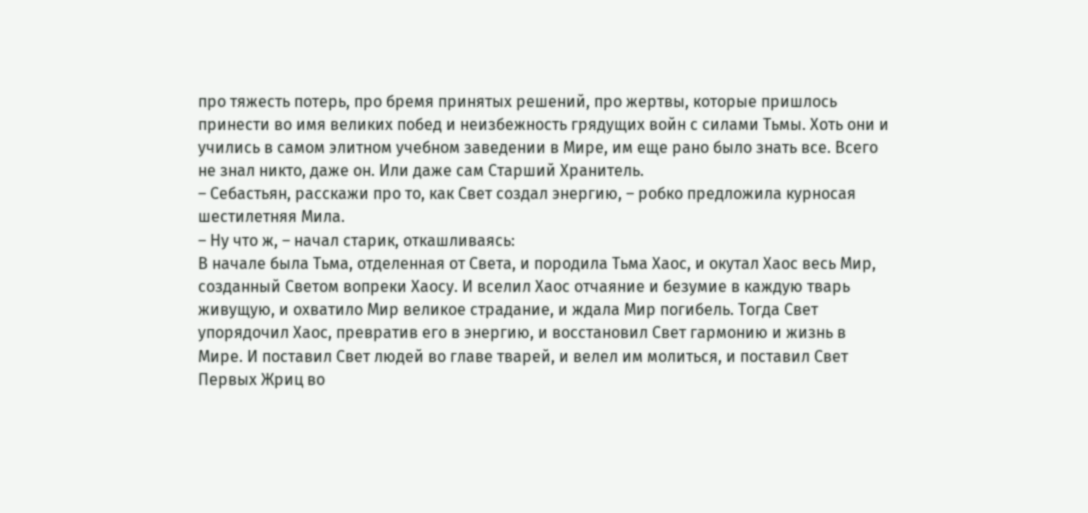про тяжесть потерь, про бремя принятых решений, про жертвы, которые пришлось принести во имя великих побед и неизбежность грядущих войн с силами Тьмы. Хоть они и учились в самом элитном учебном заведении в Мире, им еще рано было знать все. Всего не знал никто, даже он. Или даже сам Старший Хранитель.
– Себастьян, расскажи про то, как Свет создал энергию, – робко предложила курносая шестилетняя Мила.
– Ну что ж, – начал старик, откашливаясь:
В начале была Тьма, отделенная от Света, и породила Тьма Хаос, и окутал Хаос весь Мир, созданный Светом вопреки Хаосу. И вселил Хаос отчаяние и безумие в каждую тварь живущую, и охватило Мир великое страдание, и ждала Мир погибель. Тогда Свет упорядочил Хаос, превратив его в энергию, и восстановил Свет гармонию и жизнь в Мире. И поставил Свет людей во главе тварей, и велел им молиться, и поставил Свет Первых Жриц во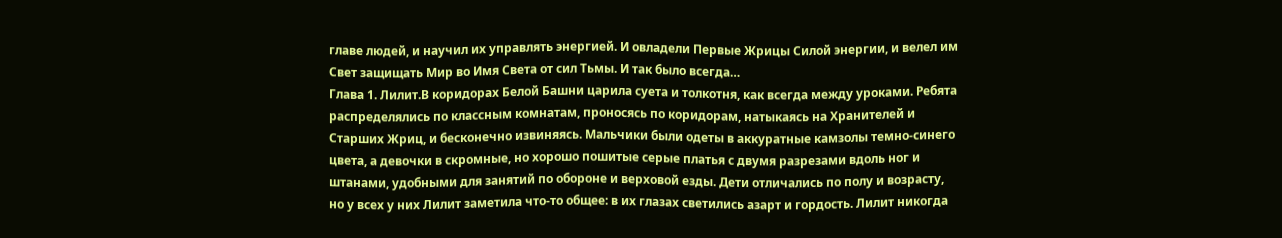главе людей, и научил их управлять энергией. И овладели Первые Жрицы Силой энергии, и велел им Свет защищать Мир во Имя Света от сил Тьмы. И так было всегда…
Глава 1. Лилит.В коридорах Белой Башни царила суета и толкотня, как всегда между уроками. Ребята распределялись по классным комнатам, проносясь по коридорам, натыкаясь на Хранителей и Старших Жриц, и бесконечно извиняясь. Мальчики были одеты в аккуратные камзолы темно-синего цвета, а девочки в скромные, но хорошо пошитые серые платья с двумя разрезами вдоль ног и штанами, удобными для занятий по обороне и верховой езды. Дети отличались по полу и возрасту, но у всех у них Лилит заметила что-то общее: в их глазах светились азарт и гордость. Лилит никогда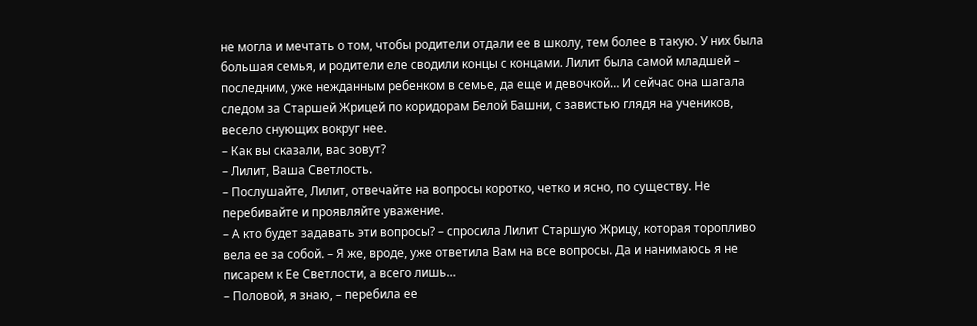не могла и мечтать о том, чтобы родители отдали ее в школу, тем более в такую. У них была большая семья, и родители еле сводили концы с концами. Лилит была самой младшей – последним, уже нежданным ребенком в семье, да еще и девочкой… И сейчас она шагала следом за Старшей Жрицей по коридорам Белой Башни, с завистью глядя на учеников, весело снующих вокруг нее.
– Как вы сказали, вас зовут?
– Лилит, Ваша Светлость.
– Послушайте, Лилит, отвечайте на вопросы коротко, четко и ясно, по существу. Не перебивайте и проявляйте уважение.
– А кто будет задавать эти вопросы? – спросила Лилит Старшую Жрицу, которая торопливо вела ее за собой. – Я же, вроде, уже ответила Вам на все вопросы. Да и нанимаюсь я не писарем к Ее Светлости, а всего лишь…
– Половой, я знаю, – перебила ее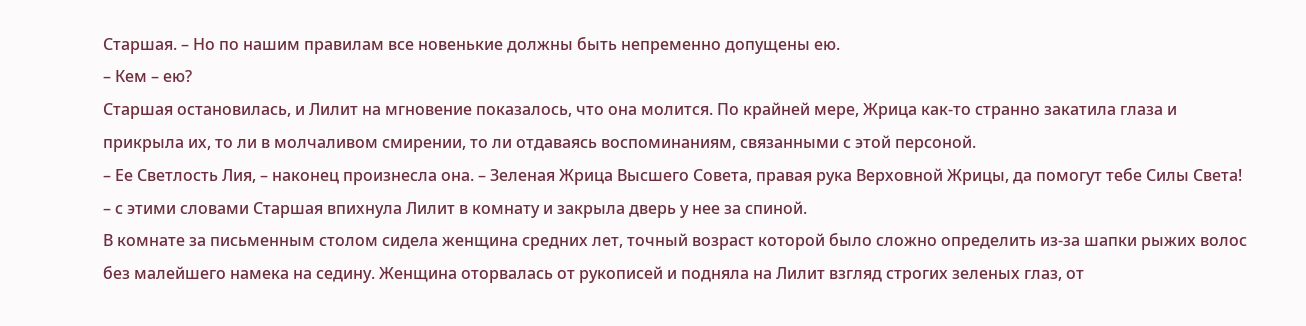Старшая. – Но по нашим правилам все новенькие должны быть непременно допущены ею.
– Кем – ею?
Старшая остановилась, и Лилит на мгновение показалось, что она молится. По крайней мере, Жрица как-то странно закатила глаза и прикрыла их, то ли в молчаливом смирении, то ли отдаваясь воспоминаниям, связанными с этой персоной.
– Ее Светлость Лия, – наконец произнесла она. – Зеленая Жрица Высшего Совета, правая рука Верховной Жрицы, да помогут тебе Силы Света! – с этими словами Старшая впихнула Лилит в комнату и закрыла дверь у нее за спиной.
В комнате за письменным столом сидела женщина средних лет, точный возраст которой было сложно определить из-за шапки рыжих волос без малейшего намека на седину. Женщина оторвалась от рукописей и подняла на Лилит взгляд строгих зеленых глаз, от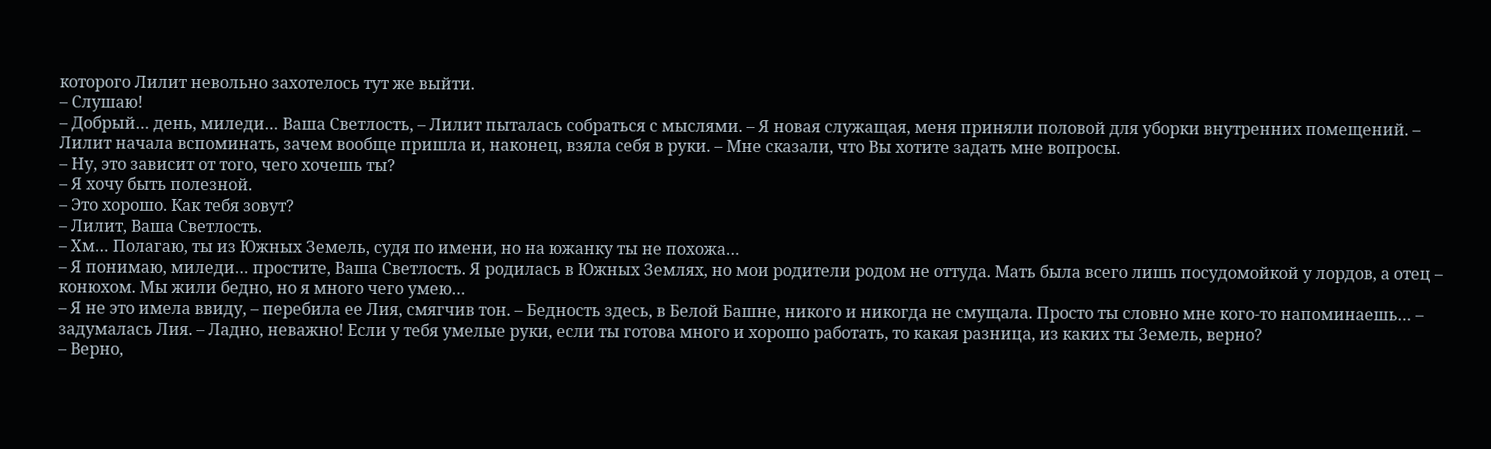которого Лилит невольно захотелось тут же выйти.
– Слушаю!
– Добрый… день, миледи… Ваша Светлость, – Лилит пыталась собраться с мыслями. – Я новая служащая, меня приняли половой для уборки внутренних помещений. – Лилит начала вспоминать, зачем вообще пришла и, наконец, взяла себя в руки. – Мне сказали, что Вы хотите задать мне вопросы.
– Ну, это зависит от того, чего хочешь ты?
– Я хочу быть полезной.
– Это хорошо. Как тебя зовут?
– Лилит, Ваша Светлость.
– Хм… Полагаю, ты из Южных Земель, судя по имени, но на южанку ты не похожа…
– Я понимаю, миледи… простите, Ваша Светлость. Я родилась в Южных Землях, но мои родители родом не оттуда. Мать была всего лишь посудомойкой у лордов, а отец – конюхом. Мы жили бедно, но я много чего умею…
– Я не это имела ввиду, – перебила ее Лия, смягчив тон. – Бедность здесь, в Белой Башне, никого и никогда не смущала. Просто ты словно мне кого-то напоминаешь… – задумалась Лия. – Ладно, неважно! Если у тебя умелые руки, если ты готова много и хорошо работать, то какая разница, из каких ты Земель, верно?
– Верно,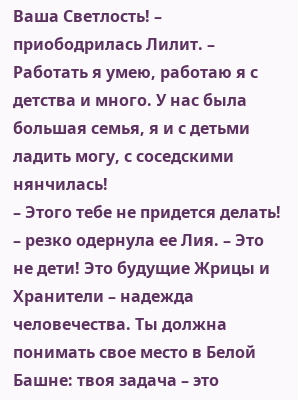Ваша Светлость! – приободрилась Лилит. – Работать я умею, работаю я с детства и много. У нас была большая семья, я и с детьми ладить могу, с соседскими нянчилась!
– Этого тебе не придется делать! – резко одернула ее Лия. – Это не дети! Это будущие Жрицы и Хранители – надежда человечества. Ты должна понимать свое место в Белой Башне: твоя задача – это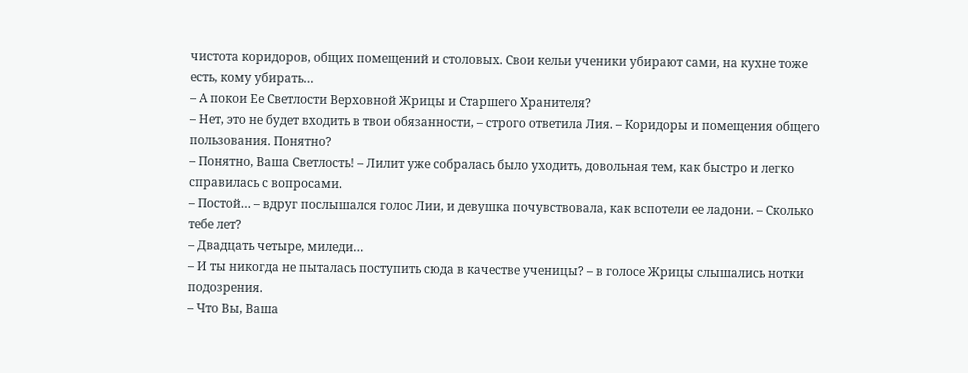чистота коридоров, общих помещений и столовых. Свои кельи ученики убирают сами, на кухне тоже есть, кому убирать…
– А покои Ее Светлости Верховной Жрицы и Старшего Хранителя?
– Нет, это не будет входить в твои обязанности, – строго ответила Лия. – Коридоры и помещения общего пользования. Понятно?
– Понятно, Ваша Светлость! – Лилит уже собралась было уходить, довольная тем, как быстро и легко справилась с вопросами.
– Постой… – вдруг послышался голос Лии, и девушка почувствовала, как вспотели ее ладони. – Сколько тебе лет?
– Двадцать четыре, миледи…
– И ты никогда не пыталась поступить сюда в качестве ученицы? – в голосе Жрицы слышались нотки подозрения.
– Что Вы, Ваша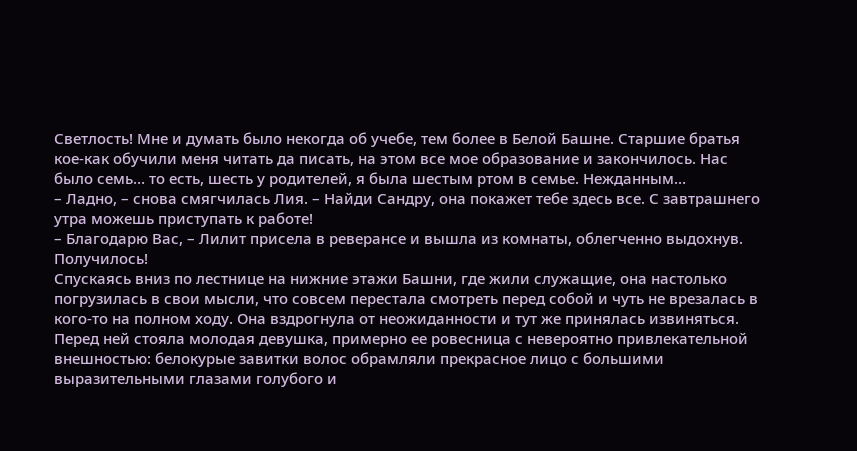Светлость! Мне и думать было некогда об учебе, тем более в Белой Башне. Старшие братья кое-как обучили меня читать да писать, на этом все мое образование и закончилось. Нас было семь… то есть, шесть у родителей, я была шестым ртом в семье. Нежданным…
– Ладно, – снова смягчилась Лия. – Найди Сандру, она покажет тебе здесь все. С завтрашнего утра можешь приступать к работе!
– Благодарю Вас, – Лилит присела в реверансе и вышла из комнаты, облегченно выдохнув. Получилось!
Спускаясь вниз по лестнице на нижние этажи Башни, где жили служащие, она настолько погрузилась в свои мысли, что совсем перестала смотреть перед собой и чуть не врезалась в кого-то на полном ходу. Она вздрогнула от неожиданности и тут же принялась извиняться. Перед ней стояла молодая девушка, примерно ее ровесница с невероятно привлекательной внешностью: белокурые завитки волос обрамляли прекрасное лицо с большими выразительными глазами голубого и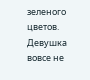зеленого цветов. Девушка вовсе не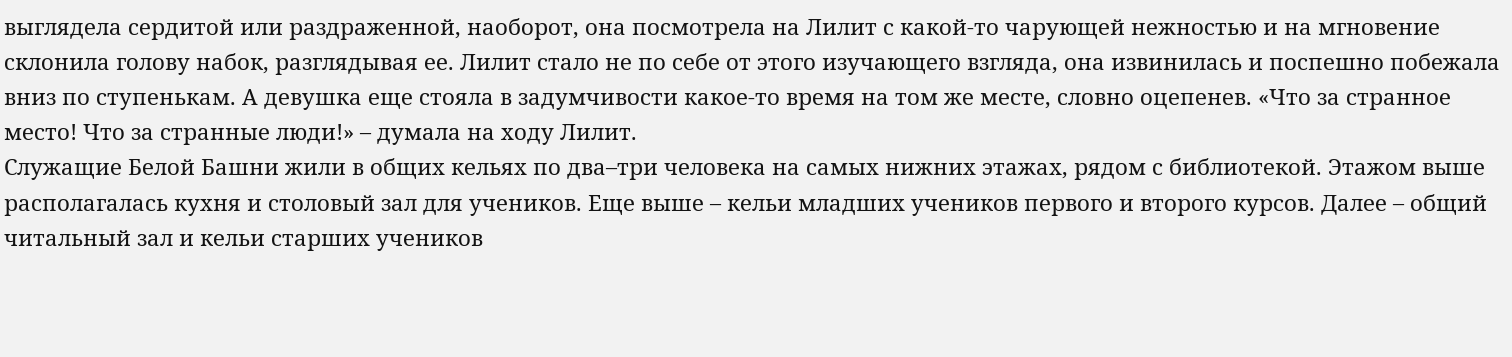выглядела сердитой или раздраженной, наоборот, она посмотрела на Лилит с какой-то чарующей нежностью и на мгновение склонила голову набок, разглядывая ее. Лилит стало не по себе от этого изучающего взгляда, она извинилась и поспешно побежала вниз по ступенькам. А девушка еще стояла в задумчивости какое-то время на том же месте, словно оцепенев. «Что за странное место! Что за странные люди!» – думала на ходу Лилит.
Служащие Белой Башни жили в общих кельях по два–три человека на самых нижних этажах, рядом с библиотекой. Этажом выше располагалась кухня и столовый зал для учеников. Еще выше – кельи младших учеников первого и второго курсов. Далее – общий читальный зал и кельи старших учеников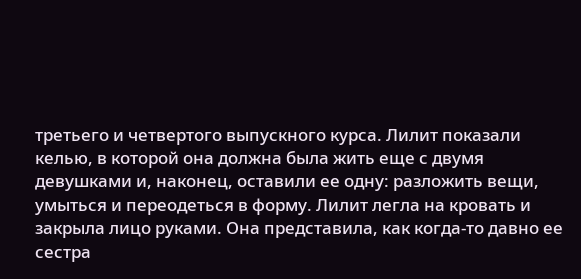третьего и четвертого выпускного курса. Лилит показали келью, в которой она должна была жить еще с двумя девушками и, наконец, оставили ее одну: разложить вещи, умыться и переодеться в форму. Лилит легла на кровать и закрыла лицо руками. Она представила, как когда-то давно ее сестра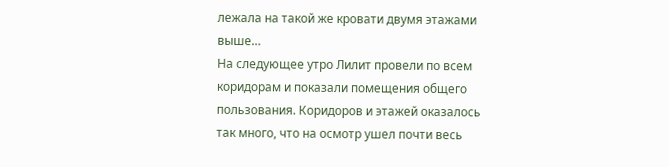лежала на такой же кровати двумя этажами выше…
На следующее утро Лилит провели по всем коридорам и показали помещения общего пользования. Коридоров и этажей оказалось так много, что на осмотр ушел почти весь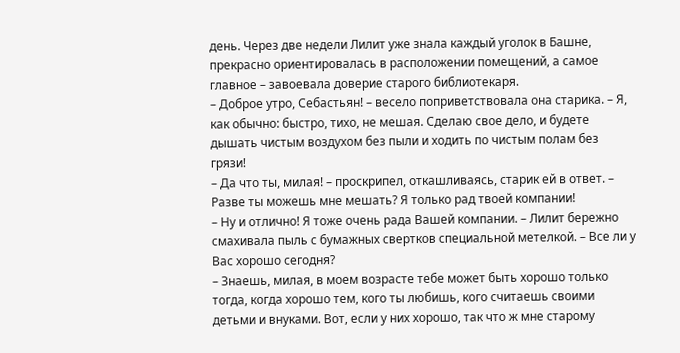день. Через две недели Лилит уже знала каждый уголок в Башне, прекрасно ориентировалась в расположении помещений, а самое главное – завоевала доверие старого библиотекаря.
– Доброе утро, Себастьян! – весело поприветствовала она старика. – Я, как обычно: быстро, тихо, не мешая. Сделаю свое дело, и будете дышать чистым воздухом без пыли и ходить по чистым полам без грязи!
– Да что ты, милая! – проскрипел, откашливаясь, старик ей в ответ. – Разве ты можешь мне мешать? Я только рад твоей компании!
– Ну и отлично! Я тоже очень рада Вашей компании. – Лилит бережно смахивала пыль с бумажных свертков специальной метелкой. – Все ли у Вас хорошо сегодня?
– Знаешь, милая, в моем возрасте тебе может быть хорошо только тогда, когда хорошо тем, кого ты любишь, кого считаешь своими детьми и внуками. Вот, если у них хорошо, так что ж мне старому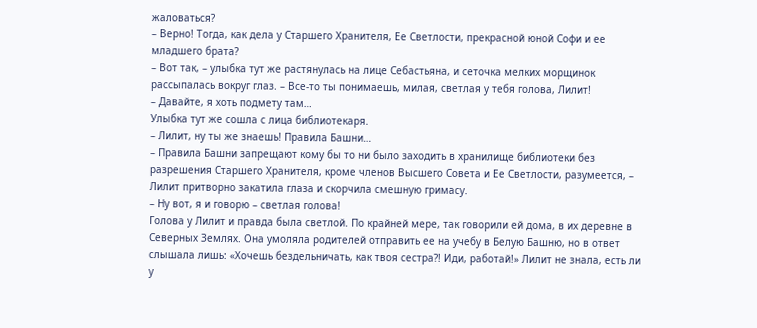жаловаться?
– Верно! Тогда, как дела у Старшего Хранителя, Ее Светлости, прекрасной юной Софи и ее младшего брата?
– Вот так, – улыбка тут же растянулась на лице Себастьяна, и сеточка мелких морщинок рассыпалась вокруг глаз. – Все-то ты понимаешь, милая, светлая у тебя голова, Лилит!
– Давайте, я хоть подмету там…
Улыбка тут же сошла с лица библиотекаря.
– Лилит, ну ты же знаешь! Правила Башни…
– Правила Башни запрещают кому бы то ни было заходить в хранилище библиотеки без разрешения Старшего Хранителя, кроме членов Высшего Совета и Ее Светлости, разумеется, – Лилит притворно закатила глаза и скорчила смешную гримасу.
– Ну вот, я и говорю – светлая голова!
Голова у Лилит и правда была светлой. По крайней мере, так говорили ей дома, в их деревне в Северных Землях. Она умоляла родителей отправить ее на учебу в Белую Башню, но в ответ слышала лишь: «Хочешь бездельничать, как твоя сестра?! Иди, работай!» Лилит не знала, есть ли у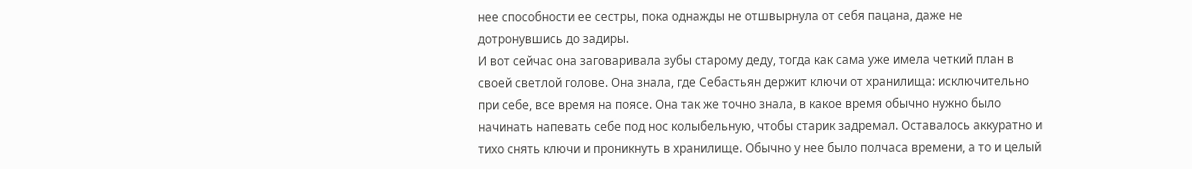нее способности ее сестры, пока однажды не отшвырнула от себя пацана, даже не дотронувшись до задиры.
И вот сейчас она заговаривала зубы старому деду, тогда как сама уже имела четкий план в своей светлой голове. Она знала, где Себастьян держит ключи от хранилища: исключительно при себе, все время на поясе. Она так же точно знала, в какое время обычно нужно было начинать напевать себе под нос колыбельную, чтобы старик задремал. Оставалось аккуратно и тихо снять ключи и проникнуть в хранилище. Обычно у нее было полчаса времени, а то и целый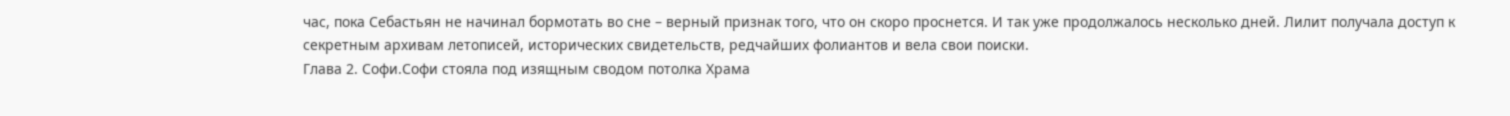час, пока Себастьян не начинал бормотать во сне – верный признак того, что он скоро проснется. И так уже продолжалось несколько дней. Лилит получала доступ к секретным архивам летописей, исторических свидетельств, редчайших фолиантов и вела свои поиски.
Глава 2. Софи.Софи стояла под изящным сводом потолка Храма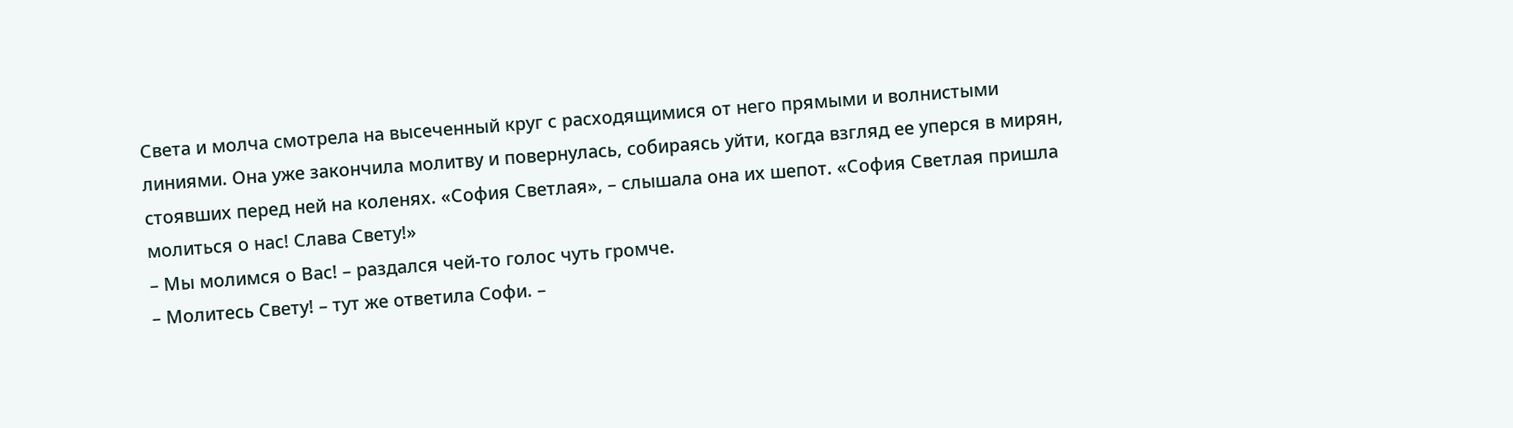Света и молча смотрела на высеченный круг с расходящимися от него прямыми и волнистыми линиями. Она уже закончила молитву и повернулась, собираясь уйти, когда взгляд ее уперся в мирян, стоявших перед ней на коленях. «София Светлая», – слышала она их шепот. «София Светлая пришла молиться о нас! Слава Свету!»
– Мы молимся о Вас! – раздался чей-то голос чуть громче.
– Молитесь Свету! – тут же ответила Софи. –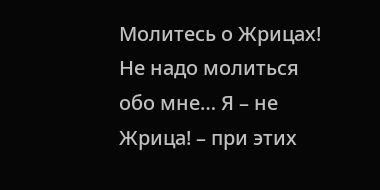Молитесь о Жрицах! Не надо молиться обо мне… Я – не Жрица! – при этих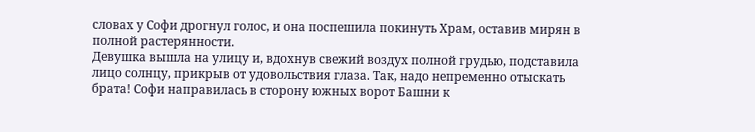словах у Софи дрогнул голос, и она поспешила покинуть Храм, оставив мирян в полной растерянности.
Девушка вышла на улицу и, вдохнув свежий воздух полной грудью, подставила лицо солнцу, прикрыв от удовольствия глаза. Так, надо непременно отыскать брата! Софи направилась в сторону южных ворот Башни к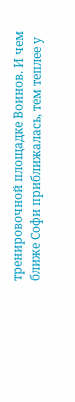тренировочной площадке Воинов. И чем ближе Софи приближалась, тем теплее у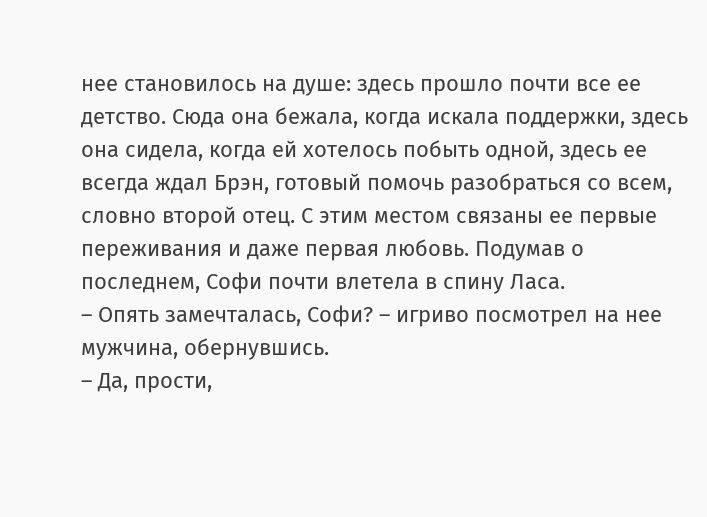нее становилось на душе: здесь прошло почти все ее детство. Сюда она бежала, когда искала поддержки, здесь она сидела, когда ей хотелось побыть одной, здесь ее всегда ждал Брэн, готовый помочь разобраться со всем, словно второй отец. С этим местом связаны ее первые переживания и даже первая любовь. Подумав о последнем, Софи почти влетела в спину Ласа.
– Опять замечталась, Софи? – игриво посмотрел на нее мужчина, обернувшись.
– Да, прости,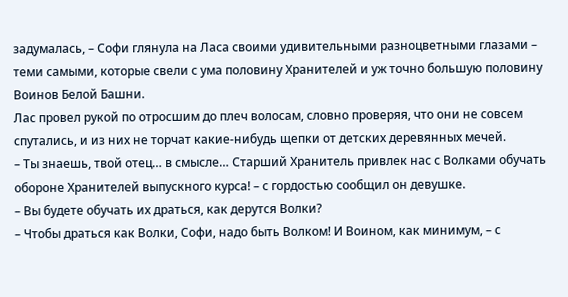задумалась, – Софи глянула на Ласа своими удивительными разноцветными глазами – теми самыми, которые свели с ума половину Хранителей и уж точно большую половину Воинов Белой Башни.
Лас провел рукой по отросшим до плеч волосам, словно проверяя, что они не совсем спутались, и из них не торчат какие-нибудь щепки от детских деревянных мечей.
– Ты знаешь, твой отец… в смысле… Старший Хранитель привлек нас с Волками обучать обороне Хранителей выпускного курса! – с гордостью сообщил он девушке.
– Вы будете обучать их драться, как дерутся Волки?
– Чтобы драться как Волки, Софи, надо быть Волком! И Воином, как минимум, – с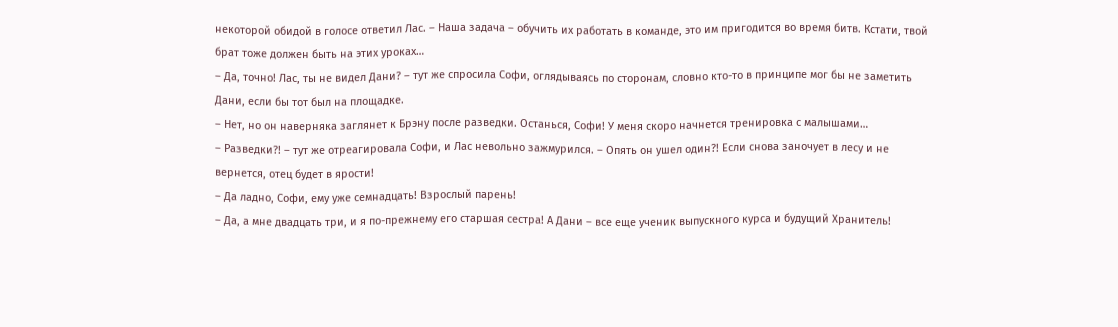некоторой обидой в голосе ответил Лас. – Наша задача – обучить их работать в команде, это им пригодится во время битв. Кстати, твой брат тоже должен быть на этих уроках…
– Да, точно! Лас, ты не видел Дани? – тут же спросила Софи, оглядываясь по сторонам, словно кто-то в принципе мог бы не заметить Дани, если бы тот был на площадке.
– Нет, но он наверняка заглянет к Брэну после разведки. Останься, Софи! У меня скоро начнется тренировка с малышами…
– Разведки?! – тут же отреагировала Софи, и Лас невольно зажмурился. – Опять он ушел один?! Если снова заночует в лесу и не вернется, отец будет в ярости!
– Да ладно, Софи, ему уже семнадцать! Взрослый парень!
– Да, а мне двадцать три, и я по-прежнему его старшая сестра! А Дани – все еще ученик выпускного курса и будущий Хранитель!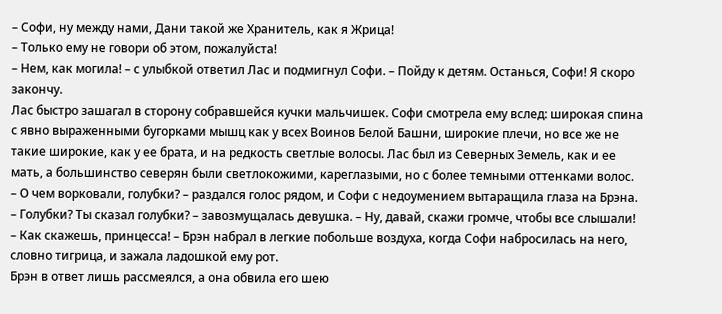– Софи, ну между нами, Дани такой же Хранитель, как я Жрица!
– Только ему не говори об этом, пожалуйста!
– Нем, как могила! – с улыбкой ответил Лас и подмигнул Софи. – Пойду к детям. Останься, Софи! Я скоро закончу.
Лас быстро зашагал в сторону собравшейся кучки мальчишек. Софи смотрела ему вслед: широкая спина с явно выраженными бугорками мышц как у всех Воинов Белой Башни, широкие плечи, но все же не такие широкие, как у ее брата, и на редкость светлые волосы. Лас был из Северных Земель, как и ее мать, а большинство северян были светлокожими, кареглазыми, но с более темными оттенками волос.
– О чем ворковали, голубки? – раздался голос рядом, и Софи с недоумением вытаращила глаза на Брэна.
– Голубки? Ты сказал голубки? – завозмущалась девушка. – Ну, давай, скажи громче, чтобы все слышали!
– Как скажешь, принцесса! – Брэн набрал в легкие побольше воздуха, когда Софи набросилась на него, словно тигрица, и зажала ладошкой ему рот.
Брэн в ответ лишь рассмеялся, а она обвила его шею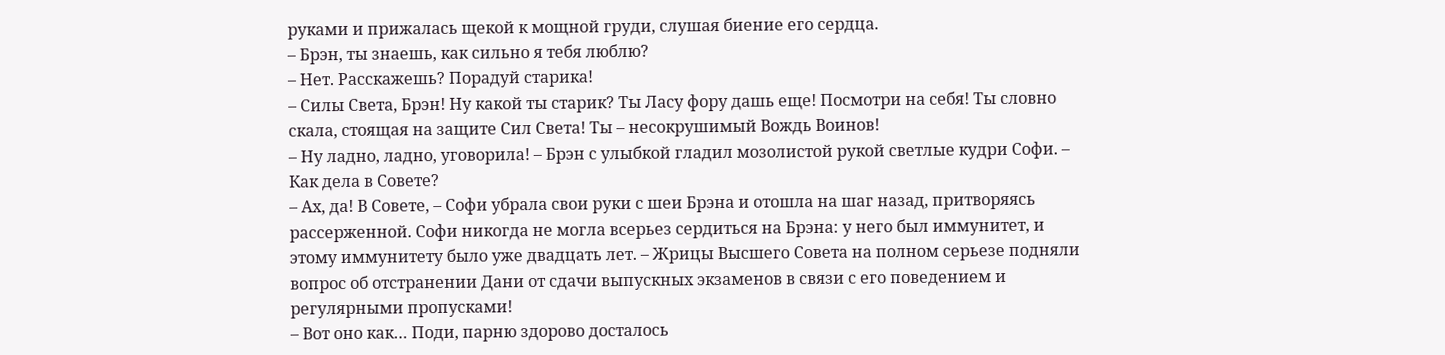руками и прижалась щекой к мощной груди, слушая биение его сердца.
– Брэн, ты знаешь, как сильно я тебя люблю?
– Нет. Расскажешь? Порадуй старика!
– Силы Света, Брэн! Ну какой ты старик? Ты Ласу фору дашь еще! Посмотри на себя! Ты словно скала, стоящая на защите Сил Света! Ты – несокрушимый Вождь Воинов!
– Ну ладно, ладно, уговорила! – Брэн с улыбкой гладил мозолистой рукой светлые кудри Софи. – Как дела в Совете?
– Ах, да! В Совете, – Софи убрала свои руки с шеи Брэна и отошла на шаг назад, притворяясь рассерженной. Софи никогда не могла всерьез сердиться на Брэна: у него был иммунитет, и этому иммунитету было уже двадцать лет. – Жрицы Высшего Совета на полном серьезе подняли вопрос об отстранении Дани от сдачи выпускных экзаменов в связи с его поведением и регулярными пропусками!
– Вот оно как… Поди, парню здорово досталось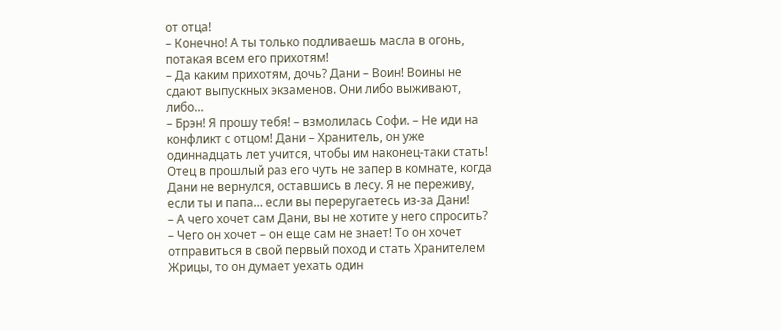от отца!
– Конечно! А ты только подливаешь масла в огонь, потакая всем его прихотям!
– Да каким прихотям, дочь? Дани – Воин! Воины не сдают выпускных экзаменов. Они либо выживают, либо…
– Брэн! Я прошу тебя! – взмолилась Софи. – Не иди на конфликт с отцом! Дани – Хранитель, он уже одиннадцать лет учится, чтобы им наконец-таки стать! Отец в прошлый раз его чуть не запер в комнате, когда Дани не вернулся, оставшись в лесу. Я не переживу, если ты и папа… если вы переругаетесь из-за Дани!
– А чего хочет сам Дани, вы не хотите у него спросить?
– Чего он хочет – он еще сам не знает! То он хочет отправиться в свой первый поход и стать Хранителем Жрицы, то он думает уехать один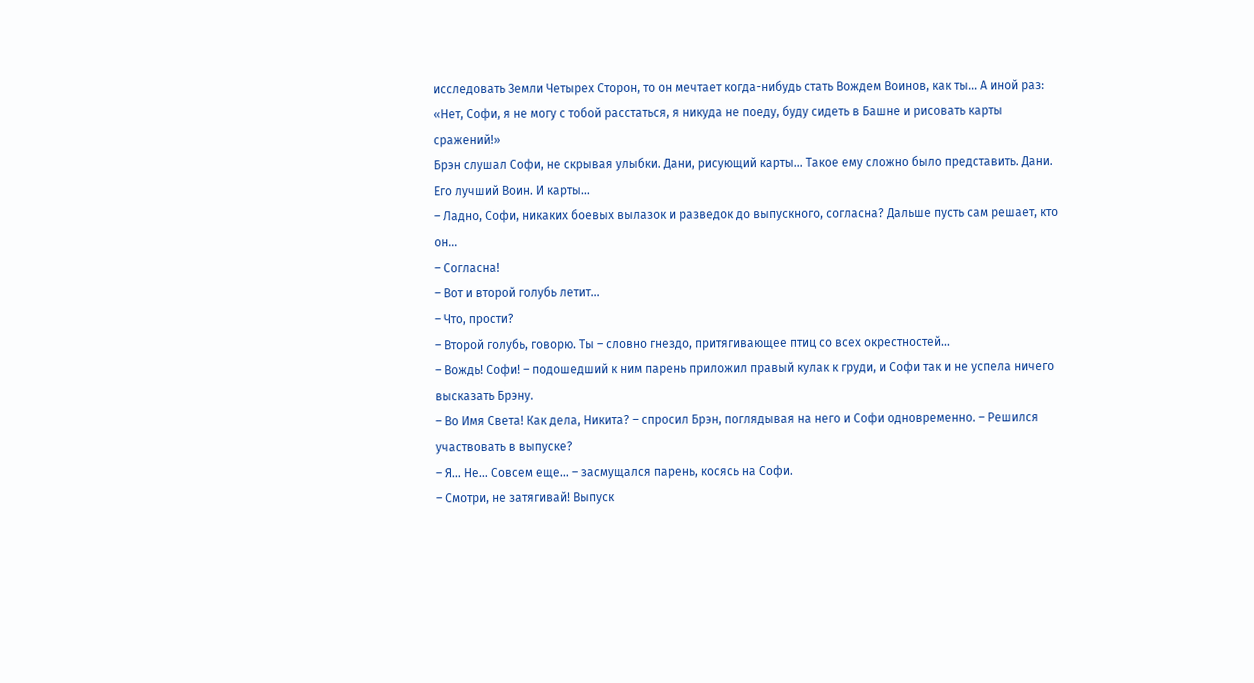исследовать Земли Четырех Сторон, то он мечтает когда-нибудь стать Вождем Воинов, как ты… А иной раз: «Нет, Софи, я не могу с тобой расстаться, я никуда не поеду, буду сидеть в Башне и рисовать карты сражений!»
Брэн слушал Софи, не скрывая улыбки. Дани, рисующий карты… Такое ему сложно было представить. Дани. Его лучший Воин. И карты…
– Ладно, Софи, никаких боевых вылазок и разведок до выпускного, согласна? Дальше пусть сам решает, кто он…
– Согласна!
– Вот и второй голубь летит…
– Что, прости?
– Второй голубь, говорю. Ты – словно гнездо, притягивающее птиц со всех окрестностей…
– Вождь! Софи! – подошедший к ним парень приложил правый кулак к груди, и Софи так и не успела ничего высказать Брэну.
– Во Имя Света! Как дела, Никита? – спросил Брэн, поглядывая на него и Софи одновременно. – Решился участвовать в выпуске?
– Я… Не… Совсем еще… – засмущался парень, косясь на Софи.
– Смотри, не затягивай! Выпуск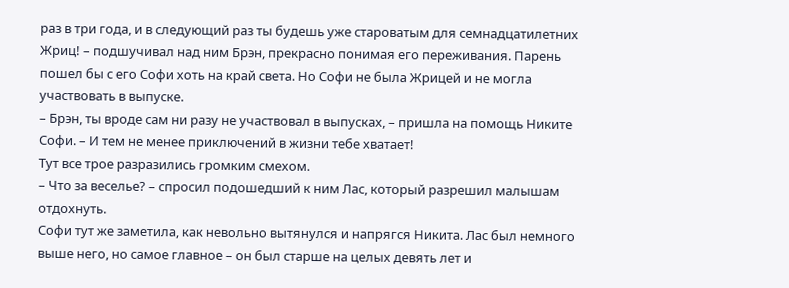раз в три года, и в следующий раз ты будешь уже староватым для семнадцатилетних Жриц! – подшучивал над ним Брэн, прекрасно понимая его переживания. Парень пошел бы с его Софи хоть на край света. Но Софи не была Жрицей и не могла участвовать в выпуске.
– Брэн, ты вроде сам ни разу не участвовал в выпусках, – пришла на помощь Никите Софи. – И тем не менее приключений в жизни тебе хватает!
Тут все трое разразились громким смехом.
– Что за веселье? – спросил подошедший к ним Лас, который разрешил малышам отдохнуть.
Софи тут же заметила, как невольно вытянулся и напрягся Никита. Лас был немного выше него, но самое главное – он был старше на целых девять лет и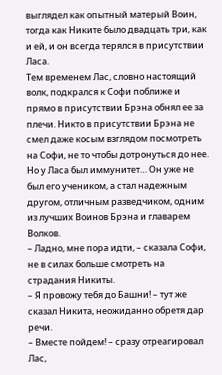выглядел как опытный матерый Воин, тогда как Никите было двадцать три, как и ей, и он всегда терялся в присутствии Ласа.
Тем временем Лас, словно настоящий волк, подкрался к Софи поближе и прямо в присутствии Брэна обнял ее за плечи. Никто в присутствии Брэна не смел даже косым взглядом посмотреть на Софи, не то чтобы дотронуться до нее. Но у Ласа был иммунитет… Он уже не был его учеником, а стал надежным другом, отличным разведчиком, одним из лучших Воинов Брэна и главарем Волков.
– Ладно, мне пора идти, – сказала Софи, не в силах больше смотреть на страдания Никиты.
– Я провожу тебя до Башни! – тут же сказал Никита, неожиданно обретя дар речи.
– Вместе пойдем! – сразу отреагировал Лас,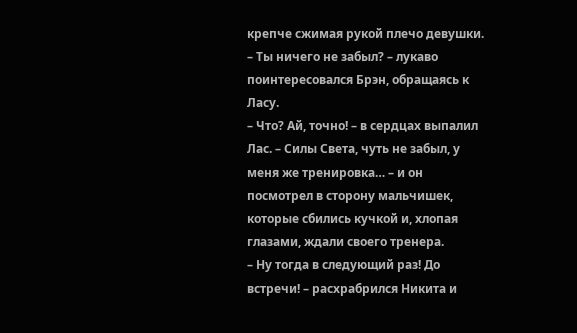крепче сжимая рукой плечо девушки.
– Ты ничего не забыл? – лукаво поинтересовался Брэн, обращаясь к Ласу.
– Что? Ай, точно! – в сердцах выпалил Лас. – Силы Света, чуть не забыл, у меня же тренировка… – и он посмотрел в сторону мальчишек, которые сбились кучкой и, хлопая глазами, ждали своего тренера.
– Ну тогда в следующий раз! До встречи! – расхрабрился Никита и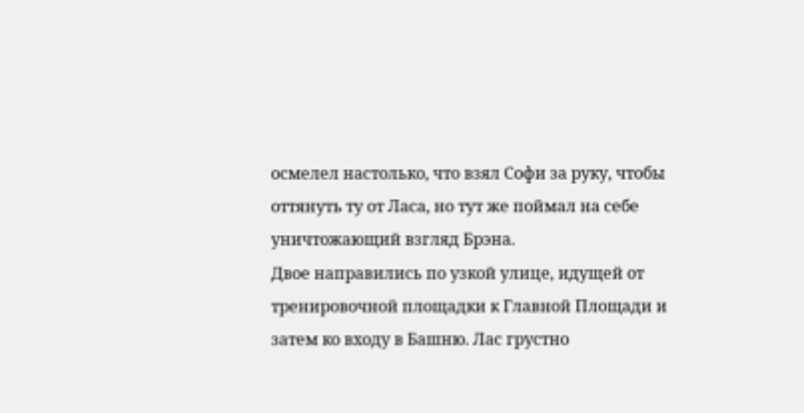осмелел настолько, что взял Софи за руку, чтобы оттянуть ту от Ласа, но тут же поймал на себе уничтожающий взгляд Брэна.
Двое направились по узкой улице, идущей от тренировочной площадки к Главной Площади и затем ко входу в Башню. Лас грустно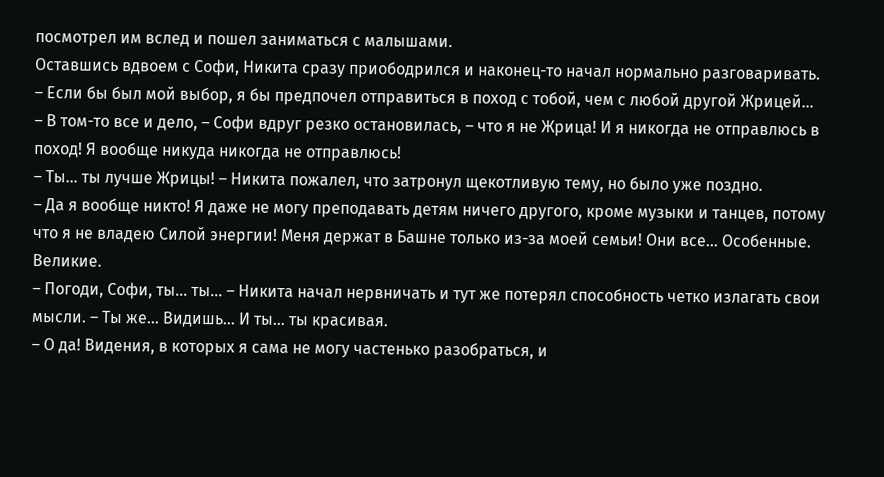посмотрел им вслед и пошел заниматься с малышами.
Оставшись вдвоем с Софи, Никита сразу приободрился и наконец-то начал нормально разговаривать.
– Если бы был мой выбор, я бы предпочел отправиться в поход с тобой, чем с любой другой Жрицей…
– В том-то все и дело, – Софи вдруг резко остановилась, – что я не Жрица! И я никогда не отправлюсь в поход! Я вообще никуда никогда не отправлюсь!
– Ты… ты лучше Жрицы! – Никита пожалел, что затронул щекотливую тему, но было уже поздно.
– Да я вообще никто! Я даже не могу преподавать детям ничего другого, кроме музыки и танцев, потому что я не владею Силой энергии! Меня держат в Башне только из-за моей семьи! Они все… Особенные. Великие.
– Погоди, Софи, ты… ты… – Никита начал нервничать и тут же потерял способность четко излагать свои мысли. – Ты же… Видишь… И ты… ты красивая.
– О да! Видения, в которых я сама не могу частенько разобраться, и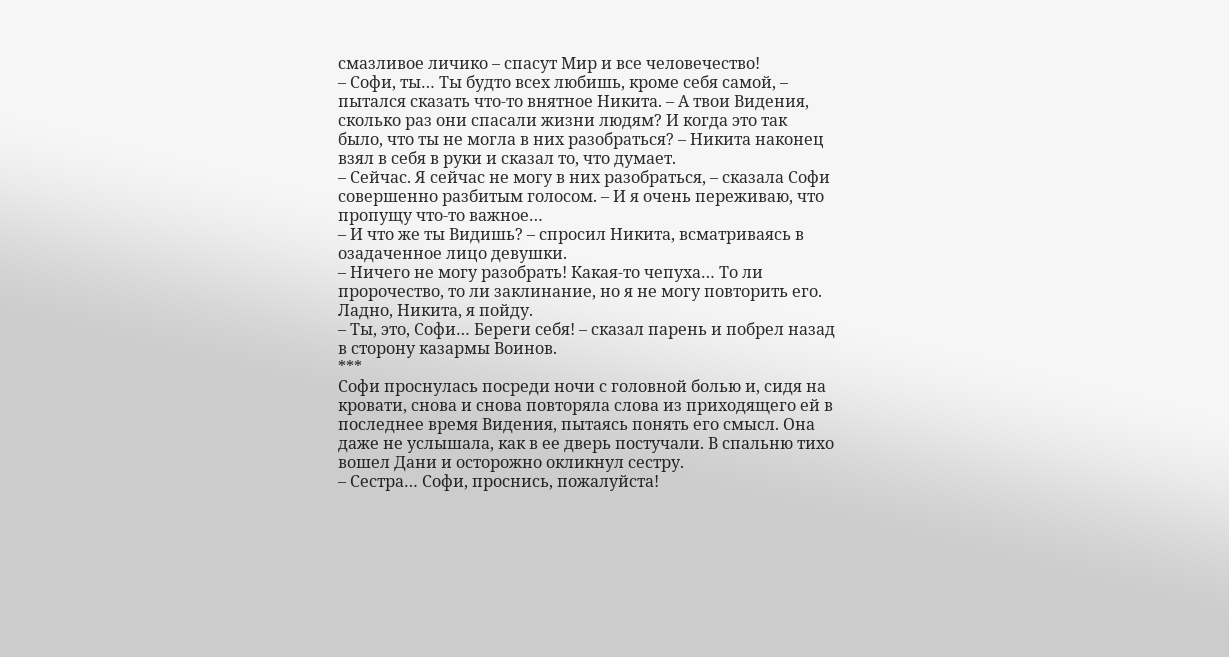смазливое личико – спасут Мир и все человечество!
– Софи, ты… Ты будто всех любишь, кроме себя самой, – пытался сказать что-то внятное Никита. – А твои Видения, сколько раз они спасали жизни людям? И когда это так было, что ты не могла в них разобраться? – Никита наконец взял в себя в руки и сказал то, что думает.
– Сейчас. Я сейчас не могу в них разобраться, – сказала Софи совершенно разбитым голосом. – И я очень переживаю, что пропущу что-то важное…
– И что же ты Видишь? – спросил Никита, всматриваясь в озадаченное лицо девушки.
– Ничего не могу разобрать! Какая-то чепуха… То ли пророчество, то ли заклинание, но я не могу повторить его. Ладно, Никита, я пойду.
– Ты, это, Софи… Береги себя! – сказал парень и побрел назад в сторону казармы Воинов.
***
Софи проснулась посреди ночи с головной болью и, сидя на кровати, снова и снова повторяла слова из приходящего ей в последнее время Видения, пытаясь понять его смысл. Она даже не услышала, как в ее дверь постучали. В спальню тихо вошел Дани и осторожно окликнул сестру.
– Сестра… Софи, проснись, пожалуйста!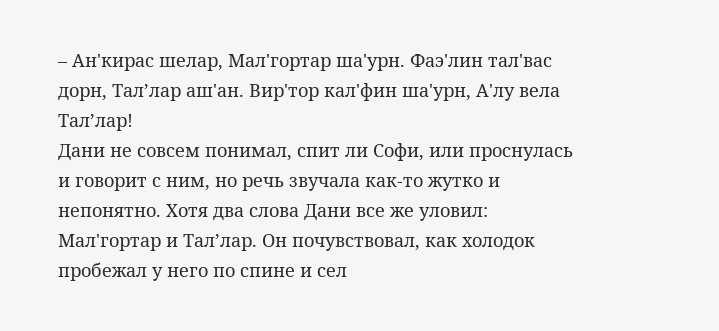– Ан'кирас шелар, Мал'гортар ша'урн. Фаэ'лин тал'вас дорн, Тал’лар аш'ан. Вир'тор кал'фин ша'урн, А'лу вела Тал’лар!
Дани не совсем понимал, спит ли Софи, или проснулась и говорит с ним, но речь звучала как-то жутко и непонятно. Хотя два слова Дани все же уловил: Мал'гортар и Тал’лар. Он почувствовал, как холодок пробежал у него по спине и сел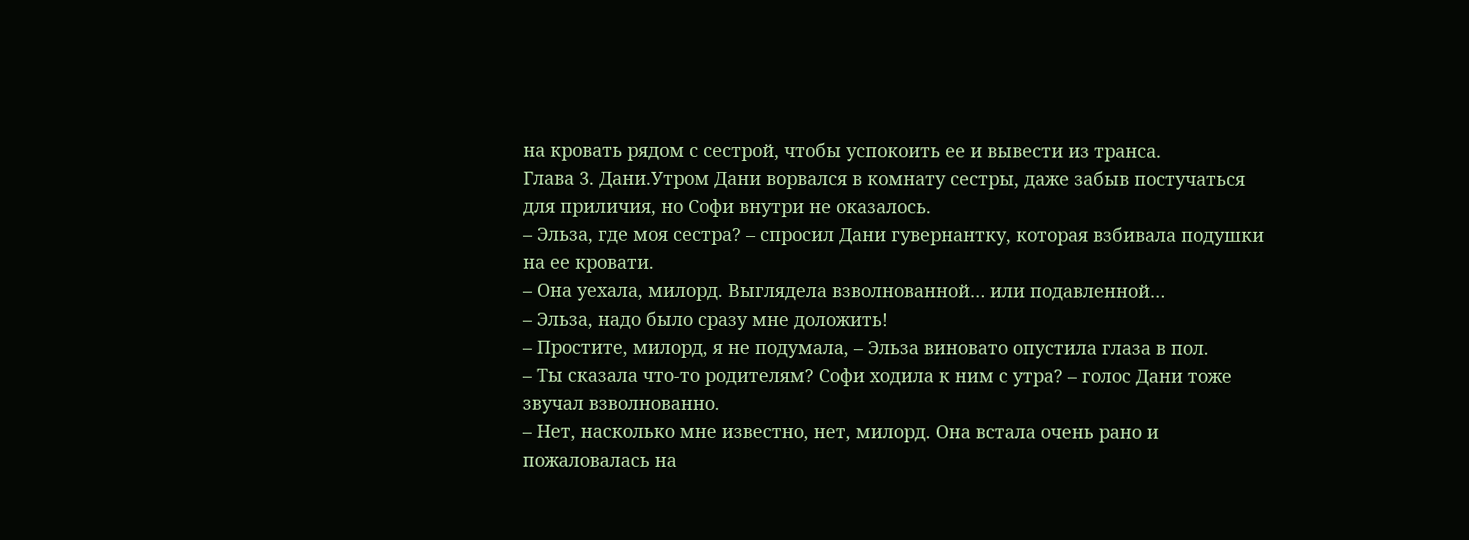на кровать рядом с сестрой, чтобы успокоить ее и вывести из транса.
Глава 3. Дани.Утром Дани ворвался в комнату сестры, даже забыв постучаться для приличия, но Софи внутри не оказалось.
– Эльза, где моя сестра? – спросил Дани гувернантку, которая взбивала подушки на ее кровати.
– Она уехала, милорд. Выглядела взволнованной… или подавленной…
– Эльза, надо было сразу мне доложить!
– Простите, милорд, я не подумала, – Эльза виновато опустила глаза в пол.
– Ты сказала что-то родителям? Софи ходила к ним с утра? – голос Дани тоже звучал взволнованно.
– Нет, насколько мне известно, нет, милорд. Она встала очень рано и пожаловалась на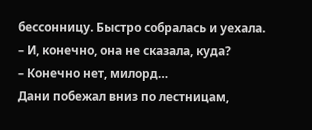бессонницу. Быстро собралась и уехала.
– И, конечно, она не сказала, куда?
– Конечно нет, милорд…
Дани побежал вниз по лестницам,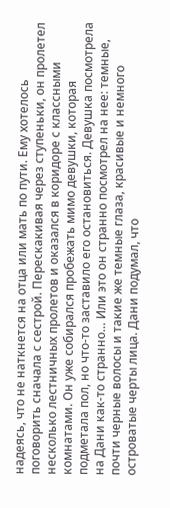надеясь, что не наткнется на отца или мать по пути. Ему хотелось поговорить сначала с сестрой. Перескакивая через ступеньки, он пролетел несколько лестничных пролетов и оказался в коридоре с классными комнатами. Он уже собирался пробежать мимо девушки, которая подметала пол, но что-то заставило его остановиться. Девушка посмотрела на Дани как-то странно… Или это он странно посмотрел на нее: темные, почти черные волосы и такие же темные глаза, красивые и немного островатые черты лица. Дани подумал, что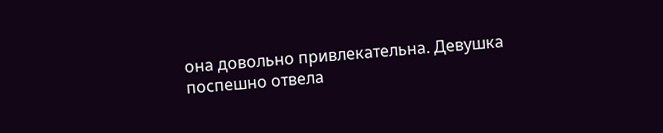она довольно привлекательна. Девушка поспешно отвела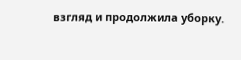взгляд и продолжила уборку.